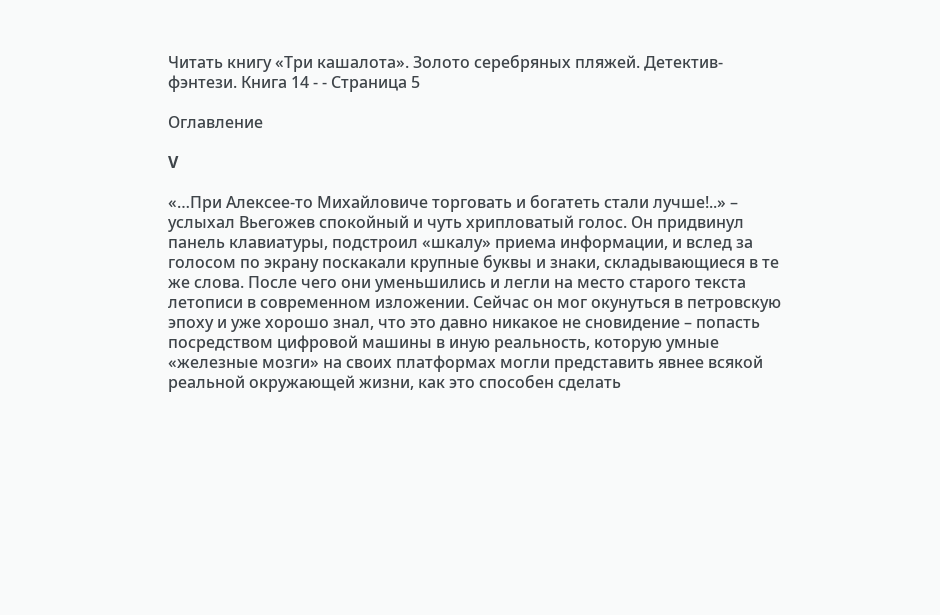Читать книгу «Три кашалота». Золото серебряных пляжей. Детектив-фэнтези. Книга 14 - - Страница 5

Оглавление

V

«…При Алексее-то Михайловиче торговать и богатеть стали лучше!..» – услыхал Вьегожев спокойный и чуть хрипловатый голос. Он придвинул панель клавиатуры, подстроил «шкалу» приема информации, и вслед за голосом по экрану поскакали крупные буквы и знаки, складывающиеся в те же слова. После чего они уменьшились и легли на место старого текста летописи в современном изложении. Сейчас он мог окунуться в петровскую эпоху и уже хорошо знал, что это давно никакое не сновидение – попасть посредством цифровой машины в иную реальность, которую умные «железные мозги» на своих платформах могли представить явнее всякой реальной окружающей жизни, как это способен сделать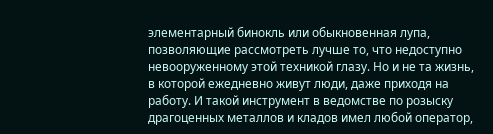элементарный бинокль или обыкновенная лупа, позволяющие рассмотреть лучше то, что недоступно невооруженному этой техникой глазу. Но и не та жизнь, в которой ежедневно живут люди, даже приходя на работу. И такой инструмент в ведомстве по розыску драгоценных металлов и кладов имел любой оператор,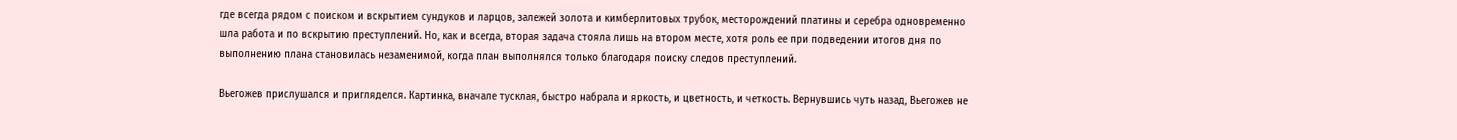где всегда рядом с поиском и вскрытием сундуков и ларцов, залежей золота и кимберлитовых трубок, месторождений платины и серебра одновременно шла работа и по вскрытию преступлений. Но, как и всегда, вторая задача стояла лишь на втором месте, хотя роль ее при подведении итогов дня по выполнению плана становилась незаменимой, когда план выполнялся только благодаря поиску следов преступлений.

Вьегожев прислушался и пригляделся. Картинка, вначале тусклая, быстро набрала и яркость, и цветность, и четкость. Вернувшись чуть назад, Вьегожев не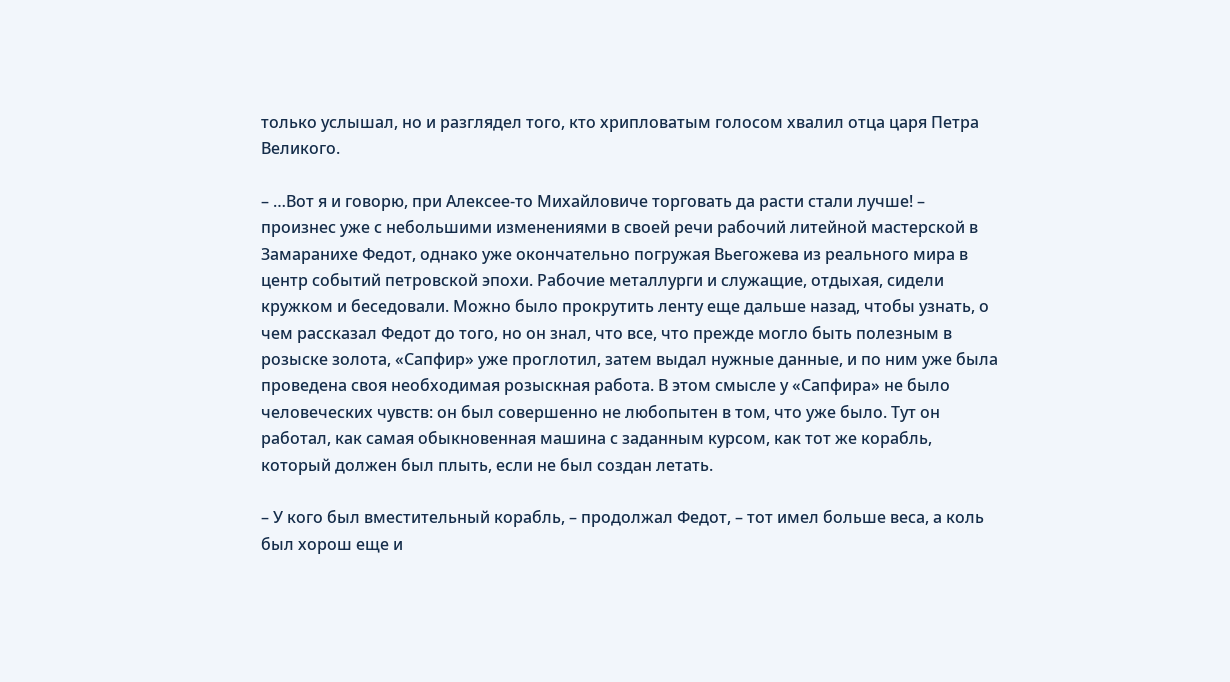только услышал, но и разглядел того, кто хрипловатым голосом хвалил отца царя Петра Великого.

– …Вот я и говорю, при Алексее-то Михайловиче торговать да расти стали лучше! – произнес уже с небольшими изменениями в своей речи рабочий литейной мастерской в Замаранихе Федот, однако уже окончательно погружая Вьегожева из реального мира в центр событий петровской эпохи. Рабочие металлурги и служащие, отдыхая, сидели кружком и беседовали. Можно было прокрутить ленту еще дальше назад, чтобы узнать, о чем рассказал Федот до того, но он знал, что все, что прежде могло быть полезным в розыске золота, «Сапфир» уже проглотил, затем выдал нужные данные, и по ним уже была проведена своя необходимая розыскная работа. В этом смысле у «Сапфира» не было человеческих чувств: он был совершенно не любопытен в том, что уже было. Тут он работал, как самая обыкновенная машина с заданным курсом, как тот же корабль, который должен был плыть, если не был создан летать.

– У кого был вместительный корабль, – продолжал Федот, – тот имел больше веса, а коль был хорош еще и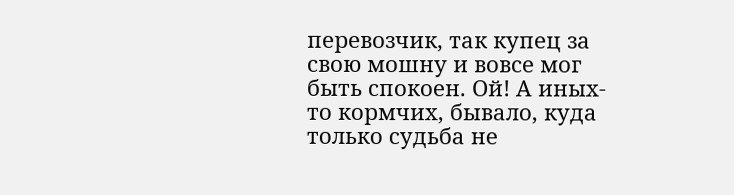перевозчик, так купец за свою мошну и вовсе мог быть спокоен. Ой! А иных-то кормчих, бывало, куда только судьба не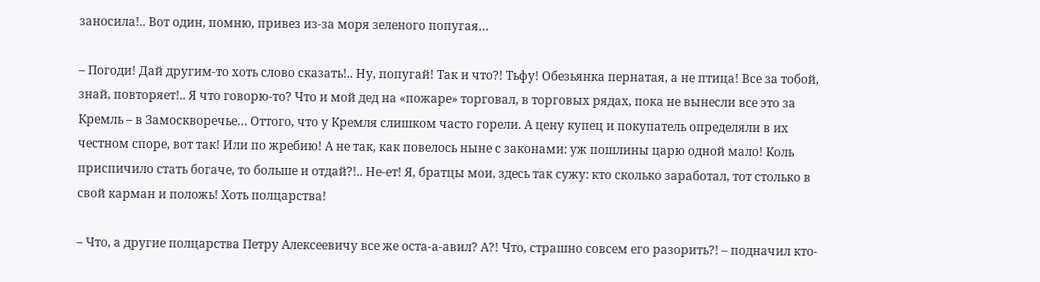заносила!.. Вот один, помню, привез из-за моря зеленого попугая…

– Погоди! Дай другим-то хоть слово сказать!.. Ну, попугай! Так и что?! Тьфу! Обезьянка пернатая, а не птица! Все за тобой, знай, повторяет!.. Я что говорю-то? Что и мой дед на «пожаре» торговал, в торговых рядах, пока не вынесли все это за Кремль – в Замоскворечье… Оттого, что у Кремля слишком часто горели. А цену купец и покупатель определяли в их честном споре, вот так! Или по жребию! А не так, как повелось ныне с законами: уж пошлины царю одной мало! Коль приспичило стать богаче, то больше и отдай?!.. Не-ет! Я, братцы мои, здесь так сужу: кто сколько заработал, тот столько в свой карман и положь! Хоть полцарства!

– Что, а другие полцарства Петру Алексеевичу все же оста-а-авил? А?! Что, страшно совсем его разорить?! – подначил кто-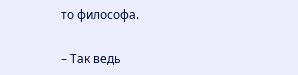то философа.

– Так ведь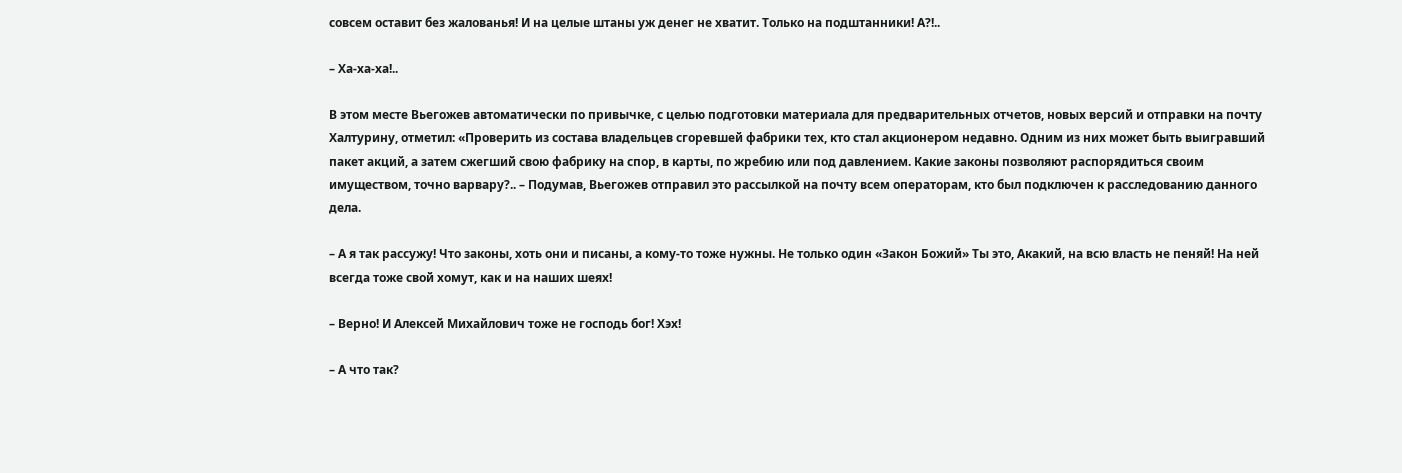совсем оставит без жалованья! И на целые штаны уж денег не хватит. Только на подштанники! А?!..

– Ха-ха-ха!..

В этом месте Вьегожев автоматически по привычке, с целью подготовки материала для предварительных отчетов, новых версий и отправки на почту Халтурину, отметил: «Проверить из состава владельцев сгоревшей фабрики тех, кто стал акционером недавно. Одним из них может быть выигравший пакет акций, а затем сжегший свою фабрику на спор, в карты, по жребию или под давлением. Какие законы позволяют распорядиться своим имуществом, точно варвару?.. – Подумав, Вьегожев отправил это рассылкой на почту всем операторам, кто был подключен к расследованию данного дела.

– А я так рассужу! Что законы, хоть они и писаны, а кому-то тоже нужны. Не только один «Закон Божий» Ты это, Акакий, на всю власть не пеняй! На ней всегда тоже свой хомут, как и на наших шеях!

– Верно! И Алексей Михайлович тоже не господь бог! Хэх!

– А что так?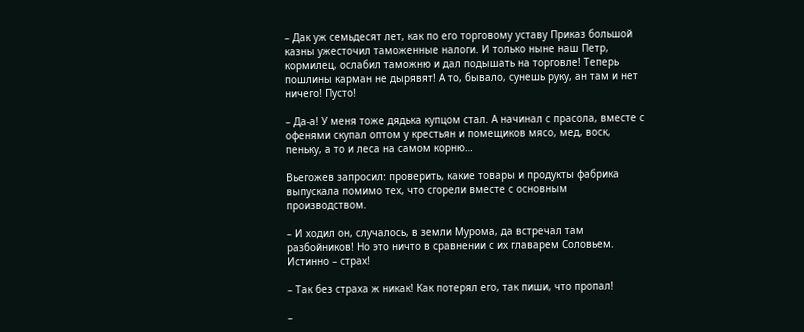– Дак уж семьдесят лет, как по его торговому уставу Приказ большой казны ужесточил таможенные налоги. И только ныне наш Петр, кормилец, ослабил таможню и дал подышать на торговле! Теперь пошлины карман не дырявят! А то, бывало, сунешь руку, ан там и нет ничего! Пусто!

– Да-а! У меня тоже дядька купцом стал. А начинал с прасола, вместе с офенями скупал оптом у крестьян и помещиков мясо, мед, воск, пеньку, а то и леса на самом корню…

Вьегожев запросил: проверить, какие товары и продукты фабрика выпускала помимо тех, что сгорели вместе с основным производством.

– И ходил он, случалось, в земли Мурома, да встречал там разбойников! Но это ничто в сравнении с их главарем Соловьем. Истинно – страх!

– Так без страха ж никак! Как потерял его, так пиши, что пропал!

–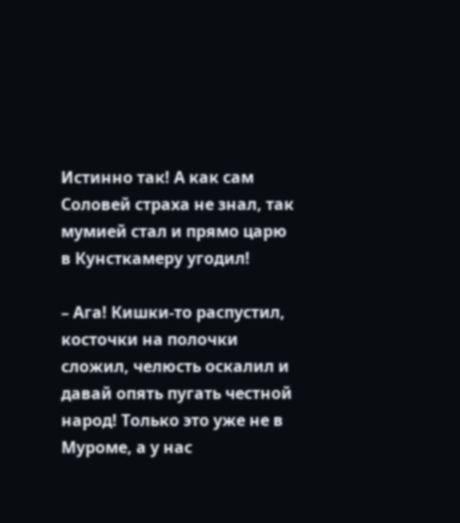Истинно так! А как сам Соловей страха не знал, так мумией стал и прямо царю в Кунсткамеру угодил!

– Ага! Кишки-то распустил, косточки на полочки сложил, челюсть оскалил и давай опять пугать честной народ! Только это уже не в Муроме, а у нас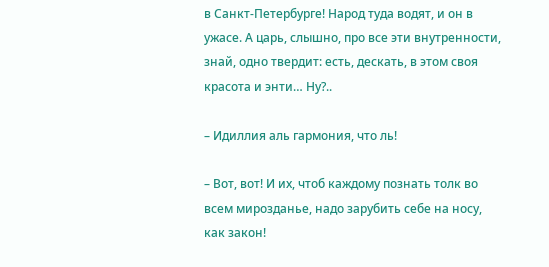в Санкт-Петербурге! Народ туда водят, и он в ужасе. А царь, слышно, про все эти внутренности, знай, одно твердит: есть, дескать, в этом своя красота и энти… Ну?..

– Идиллия аль гармония, что ль!

– Вот, вот! И их, чтоб каждому познать толк во всем мирозданье, надо зарубить себе на носу, как закон!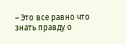– Это все равно что знать правду о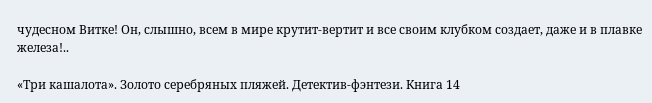чудесном Витке! Он, слышно, всем в мире крутит-вертит и все своим клубком создает, даже и в плавке железа!..

«Три кашалота». Золото серебряных пляжей. Детектив-фэнтези. Книга 14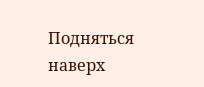Подняться наверх